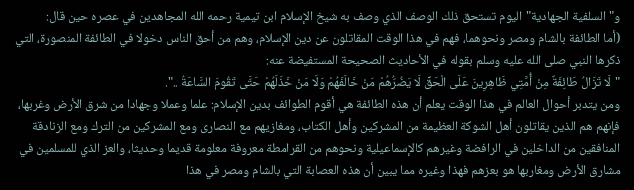و"السلفية الجهادية"اليوم تستحق ذلك الوصف الذي وصف به شيخ الإسلام ابن تيمية رحمه الله المجاهدين في عصره حين قال:
(أما الطائفة بالشام ومصر ونحوهما، فهم في هذا الوقت المقاتلون عن دين الإسلام، وهم من أحق الناس دخولا في الطائفة المنصورة، التي ذكرها النبي صلى الله عليه وسلم بقوله في الأحاديث الصحيحة المستفيضة عنه:
"لَا تَزَالُ طَائِفَةٌ مِنْ أُمَّتِي ظَاهِرِينَ عَلَى الْحَقِّ لَا يَضُرُّهُمْ مَنْ خَالَفَهُمْ وَلَا مَنْ خَذَلَهُمْ حَتَّى تَقُومَ السَّاعَةُ ..".
ومن يتدبر أحوال العالم في هذا الوقت يعلم أن هذه الطائفة هي أقوم الطوائف بدين الإسلام: علما وعملا وجهادا من شرق الأرض وغربها، فإنهم هم الذين يقاتلون أهل الشوكة العظيمة من المشركين وأهل الكتاب، ومغازيهم مع النصارى ومع المشركين من الترك ومع الزنادقة المنافقين من الداخلين في الرافضة وغيرهم كالإسماعيلية ونحوهم من القرامطة معروفة معلومة قديما وحديثا، والعز الذي للمسلمين في مشارق الأرض ومغاربها هو بعزهم فهذا وغيره مما يبين أن هذه العصابة التي بالشام ومصر في هذا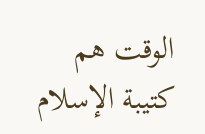الوقت هم كتيبة الإسلام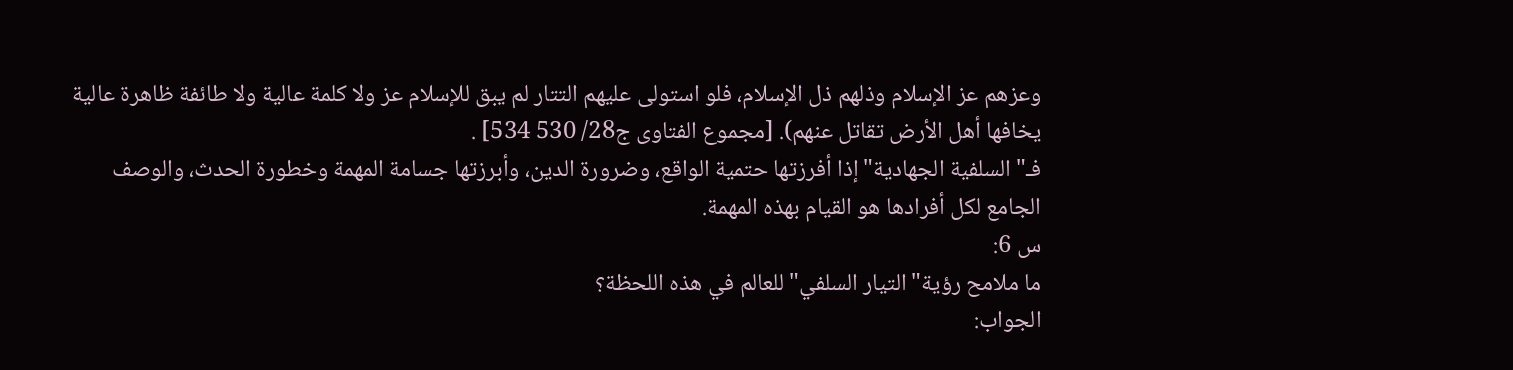وعزهم عز الإسلام وذلهم ذل الإسلام، فلو استولى عليهم التتار لم يبق للإسلام عز ولا كلمة عالية ولا طائفة ظاهرة عالية يخافها أهل الأرض تقاتل عنهم). [مجموع الفتاوى ج28/ 530 534] .
فـ"السلفية الجهادية"إذا أفرزتها حتمية الواقع، وضرورة الدين، وأبرزتها جسامة المهمة وخطورة الحدث، والوصف الجامع لكل أفرادها هو القيام بهذه المهمة.
س 6:
ما ملامح رؤية"التيار السلفي"للعالم في هذه اللحظة؟
الجواب: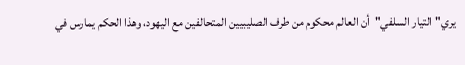يري"التيار السلفي"أن العالم محكوم من طرف الصليبيين المتحالفين مع اليهود، وهذا الحكم يمارس في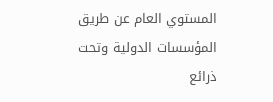المستوي العام عن طريق المؤسسات الدولية وتحت ذرائع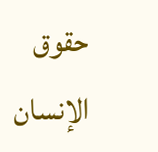حقوق الإنسان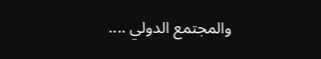والمجتمع الدولي ....